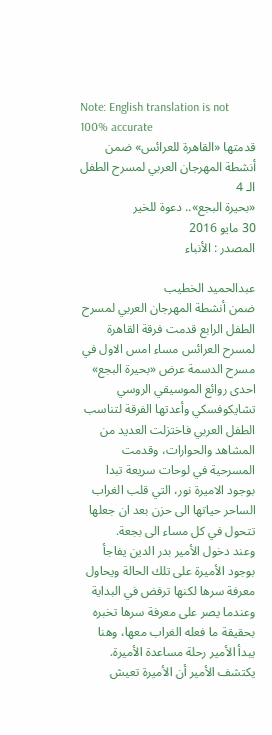Note: English translation is not 100% accurate
قدمتها «القاهرة للعرائس» ضمن أنشطة المهرجان العربي لمسرح الطفل الـ 4
«بحيرة البجع».. دعوة للخير
30 مايو 2016
المصدر : الأنباء

عبدالحميد الخطيب
ضمن أنشطة المهرجان العربي لمسرح الطفل الرابع قدمت فرقة القاهرة لمسرح العرائس مساء امس الاول في مسرح الدسمة عرض «بحيرة البجع» احدى روائع الموسيقي الروسي تشايكوفسكي وأعدتها الفرقة لتناسب الطفل العربي فاختزلت العديد من المشاهد والحوارات، وقدمت المسرحية في لوحات سريعة تبدا بوجود الاميرة نور، التي قلب الغراب الساحر حياتها الى حزن بعد ان جعلها تتحول في كل مساء الى بجعة.
وعند دخول الأمير بدر الدين يفاجأ بوجود الأميرة على تلك الحالة ويحاول معرفة سرها لكنها ترفض في البداية وعندما يصر على معرفة سرها تخبره بحقيقة ما فعله الغراب معها، وهنا يبدأ الأمير رحلة مساعدة الأميرة.
يكتشف الأمير أن الأميرة تعيش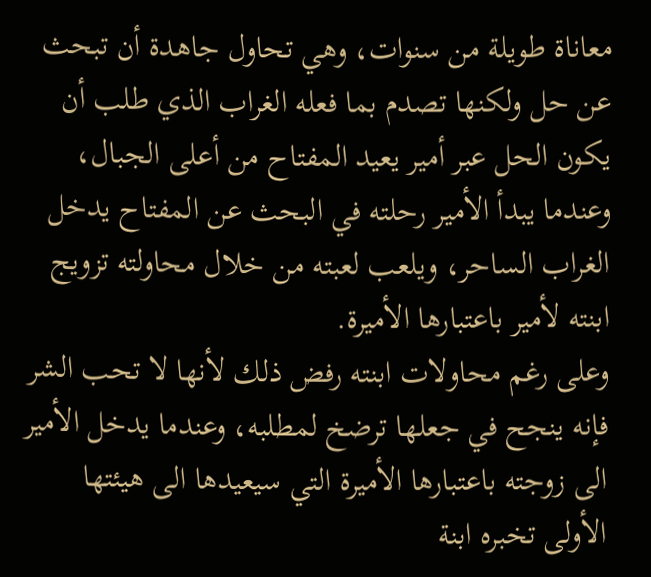معاناة طويلة من سنوات، وهي تحاول جاهدة أن تبحث عن حل ولكنها تصدم بما فعله الغراب الذي طلب أن يكون الحل عبر أمير يعيد المفتاح من أعلى الجبال، وعندما يبدأ الأمير رحلته في البحث عن المفتاح يدخل الغراب الساحر، ويلعب لعبته من خلال محاولته تزويج ابنته لأمير باعتبارها الأميرة.
وعلى رغم محاولات ابنته رفض ذلك لأنها لا تحب الشر فإنه ينجح في جعلها ترضخ لمطلبه، وعندما يدخل الأمير الى زوجته باعتبارها الأميرة التي سيعيدها الى هيئتها الأولى تخبره ابنة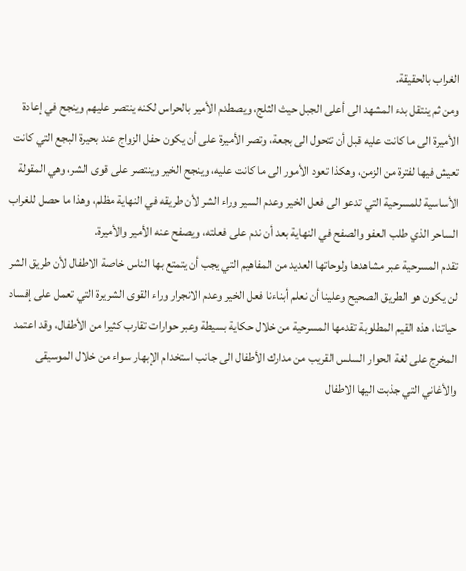الغراب بالحقيقة.
ومن ثم ينتقل بدء المشهد الى أعلى الجبل حيث الثلج، ويصطدم الأمير بالحراس لكنه ينتصر عليهم وينجح في إعادة الأميرة الى ما كانت عليه قبل أن تتحول الى بجعة، وتصر الأميرة على أن يكون حفل الزواج عند بحيرة البجع التي كانت تعيش فيها لفترة من الزمن، وهكذا تعود الأمور الى ما كانت عليه، وينجح الخير وينتصر على قوى الشر، وهي المقولة الأساسية للمسرحية التي تدعو الى فعل الخير وعدم السير وراء الشر لأن طريقه في النهاية مظلم، وهذا ما حصل للغراب الساحر الذي طلب العفو والصفح في النهاية بعد أن ندم على فعلته، ويصفح عنه الأمير والأميرة.
تقدم المسرحية عبر مشاهدها ولوحاتها العديد من المفاهيم التي يجب أن يتمتع بها الناس خاصة الاطفال لأن طريق الشر لن يكون هو الطريق الصحيح وعلينا أن نعلم أبناءنا فعل الخير وعدم الانجرار وراء القوى الشريرة التي تعمل على إفساد حياتنا، هذه القيم المطلوبة تقدمها المسرحية من خلال حكاية بسيطة وعبر حوارات تقارب كثيرا من الأطفال، وقد اعتمد المخرج على لغة الحوار السلس القريب من مدارك الأطفال الى جانب استخدام الإبهار سواء من خلال الموسيقى والأغاني التي جذبت اليها الاطفال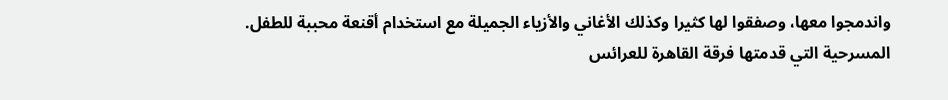واندمجوا معها، وصفقوا لها كثيرا وكذلك الأغاني والأزياء الجميلة مع استخدام أقنعة محببة للطفل.
المسرحية التي قدمتها فرقة القاهرة للعرائس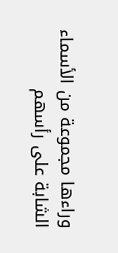وراءها مجموعة من الأسماء الشابة على رأسهم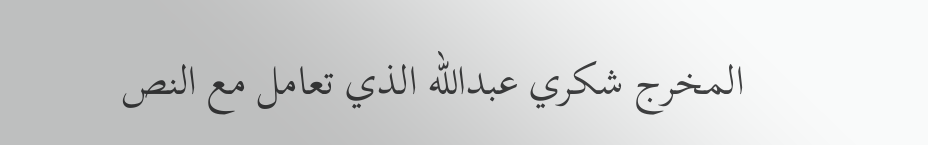المخرج شكري عبدالله الذي تعامل مع النص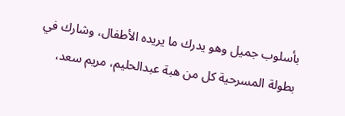بأسلوب جميل وهو يدرك ما يريده الأطفال، وشارك في بطولة المسرحية كل من هبة عبدالحليم، مريم سعد،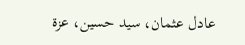عادل عثمان، سيد حسين، عزة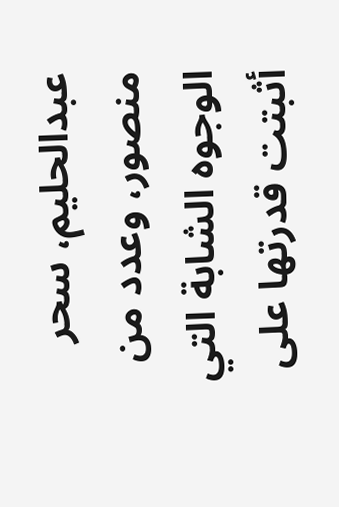عبدالحليم، سحر منصور، وعدد من الوجوه الشابة التي أثبتت قدرتها على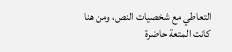التعاطي مع شخصيات النص، ومن هنا كانت المتعة حاضرة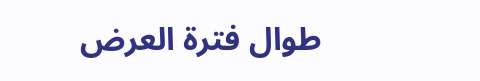طوال فترة العرض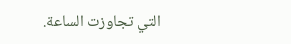التي تجاوزت الساعة.